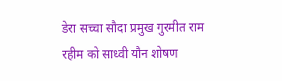डेरा सच्चा सौदा प्रमुख गुरमीत राम रहीम को साध्वी यौन शोषण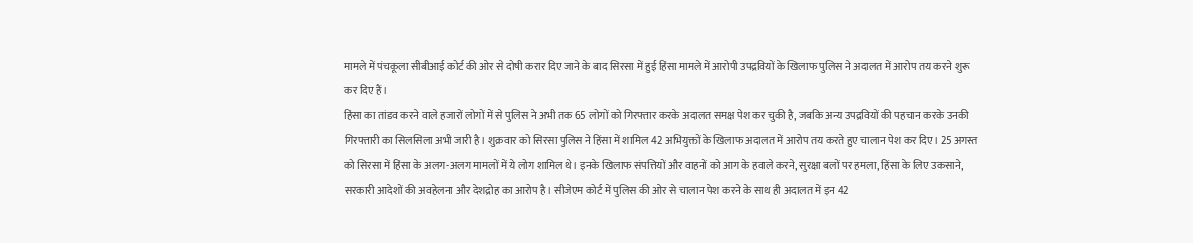मामले में पंचकूला सीबीआई कोर्ट की ओर से दोषी करार दिए जाने के बाद सिरसा में हुई हिंसा मामले में आरोपी उपद्रवियों के खिलाफ पुलिस ने अदालत में आरोप तय करने शुरू कर दिए हैं।
हिंसा का तांडव करने वाले हजारों लोगों में से पुलिस ने अभी तक 65 लोगों को गिरफ्तार करके अदालत समक्ष पेश कर चुकी है, जबकि अन्य उपद्रवियों की पहचान करके उनकी गिरफ्तारी का सिलसिला अभी जारी है। शुक्रवार को सिरसा पुलिस ने हिंसा में शामिल 42 अभियुक्तों के खिलाफ अदालत में आरोप तय करते हुए चालान पेश कर दिए। 25 अगस्त को सिरसा में हिंसा के अलग-अलग मामलों में ये लोग शामिल थे। इनके खिलाफ संपत्तियों और वाहनों को आग के हवाले करने, सुरक्षा बलों पर हमला, हिंसा के लिए उकसाने, सरकारी आदेशों की अवहेलना और देशद्रोह का आरोप है। सीजेएम कोर्ट में पुलिस की ओर से चालान पेश करने के साथ ही अदालत में इन 42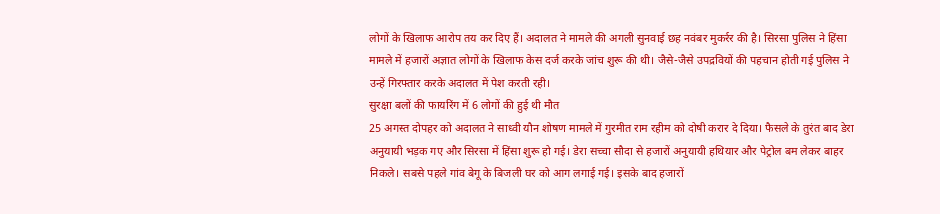लोगों के खिलाफ आरोप तय कर दिए हैं। अदालत ने मामले की अगली सुनवाई छह नवंबर मुकर्रर की है। सिरसा पुलिस ने हिंसा मामले में हजारों अज्ञात लोगों के खिलाफ केस दर्ज करके जांच शुरू की थी। जैसे-जैसे उपद्रवियों की पहचान होती गई पुलिस ने उन्हें गिरफ्तार करके अदालत में पेश करती रही।
सुरक्षा बलों की फायरिंग में 6 लोगों की हुई थी मौत
25 अगस्त दोपहर को अदालत ने साध्वी यौन शोषण मामले में गुरमीत राम रहीम को दोषी करार दे दिया। फैसले के तुरंत बाद डेरा अनुयायी भड़क गए और सिरसा में हिंसा शुरू हो गई। डेरा सच्चा सौदा से हजारों अनुयायी हथियार और पेट्रोल बम लेकर बाहर निकले। सबसे पहले गांव बेगू के बिजली घर को आग लगाई गई। इसके बाद हजारों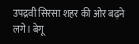उपद्रवी सिरसा शहर की ओर बढ़ने लगे। बेगू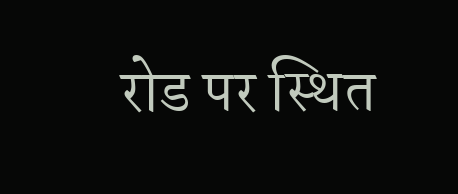रोड पर स्थित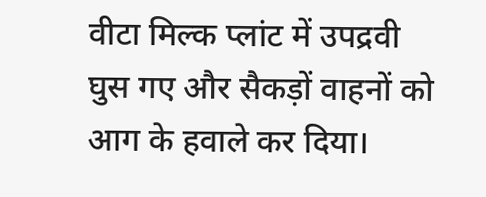वीटा मिल्क प्लांट में उपद्रवी घुस गए और सैकड़ों वाहनों को आग के हवाले कर दिया।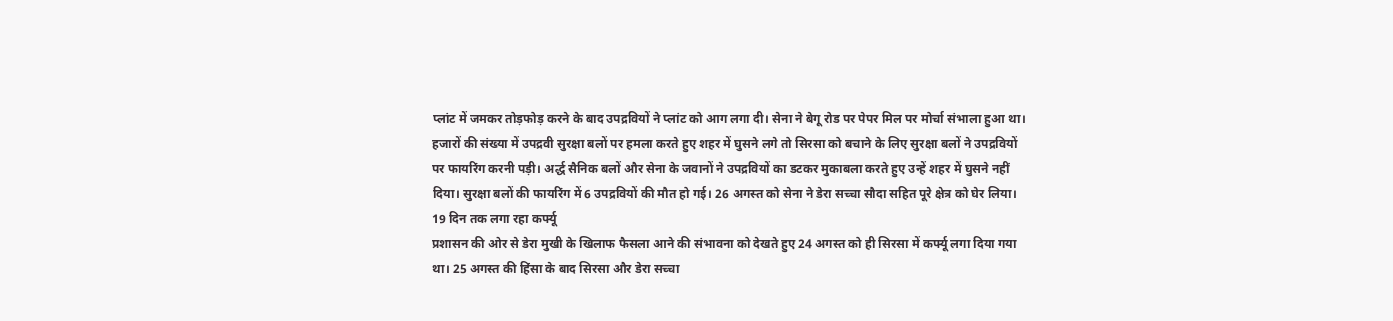प्लांट में जमकर तोड़फोड़ करने के बाद उपद्रवियों ने प्लांट को आग लगा दी। सेना ने बेगू रोड पर पेपर मिल पर मोर्चा संभाला हुआ था। हजारों की संख्या में उपद्रवी सुरक्षा बलों पर हमला करते हुए शहर में घुसने लगे तो सिरसा को बचाने के लिए सुरक्षा बलों ने उपद्रवियों पर फायरिंग करनी पड़ी। अर्द्ध सैनिक बलों और सेना के जवानों ने उपद्रवियों का डटकर मुकाबला करते हुए उन्हें शहर में घुसने नहीं दिया। सुरक्षा बलों की फायरिंग में 6 उपद्रवियों की मौत हो गई। 26 अगस्त को सेना ने डेरा सच्चा सौदा सहित पूरे क्षेत्र को घेर लिया।
19 दिन तक लगा रहा कर्फ्यू
प्रशासन की ओर से डेरा मुखी के खिलाफ फैसला आने की संभावना को देखते हुए 24 अगस्त को ही सिरसा में कर्फ्यू लगा दिया गया था। 25 अगस्त की हिंसा के बाद सिरसा और डेरा सच्चा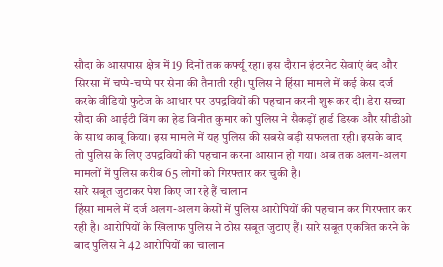सौदा के आसपास क्षेत्र में 19 दिनों तक कर्फ्यू रहा। इस दौरान इंटरनेट सेवाएं बंद और सिरसा में चप्पे-चप्पे पर सेना की तैनाती रही। पुलिस ने हिंसा मामले में कई केस दर्ज करके वीडियो फुटेज के आधार पर उपद्रवियों की पहचान करनी शुरू कर दी। डेरा सच्चा सौदा की आईटी विंग का हेड विनीत कुमार को पुलिस ने सैकड़ों हार्ड डिस्क और सीडीओ के साथ काबू किया। इस मामले में यह पुलिस की सबसे बड़ी सफलता रही। इसके बाद तो पुलिस के लिए उपद्रवियों की पहचान करना आसान हो गया। अब तक अलग-अलग मामलों में पुलिस करीब 65 लोगों को गिरफ्तार कर चुकी है।
सारे सबूत जुटाकर पेश किए जा रहे हैं चालान
हिंसा मामले में दर्ज अलग-अलग केसों में पुलिस आरोपियों की पहचान कर गिरफ्तार कर रही है। आरोपियों के खिलाफ पुलिस ने ठोस सबूत जुटाए हैं। सारे सबूत एकत्रित करने के बाद पुलिस ने 42 आरोपियों का चालान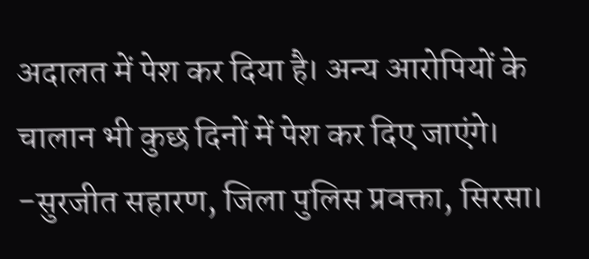अदालत में पेश कर दिया है। अन्य आरोपियों के चालान भी कुछ दिनों में पेश कर दिए जाएंगे।
-सुरजीत सहारण, जिला पुलिस प्रवक्ता, सिरसा।